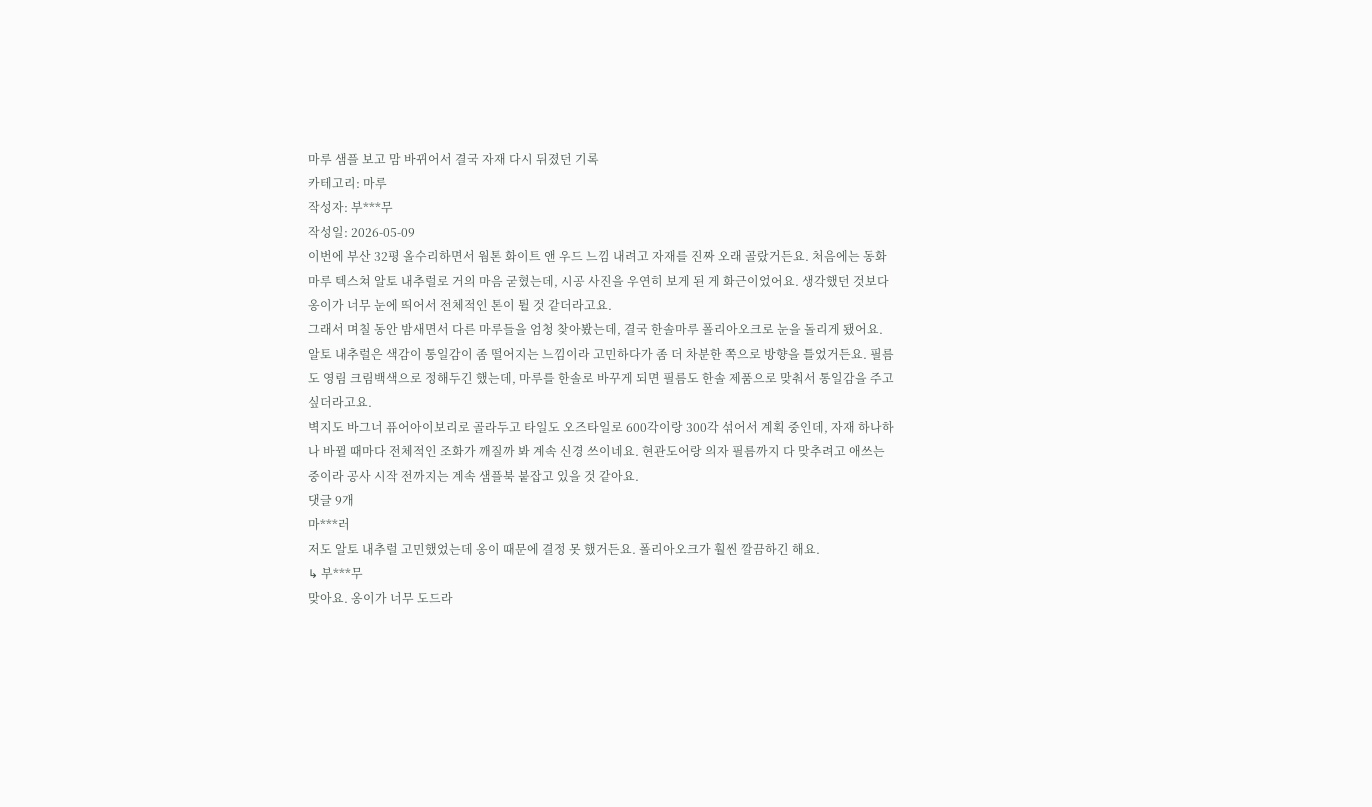마루 샘플 보고 맘 바뀌어서 결국 자재 다시 뒤졌던 기록
카테고리: 마루
작성자: 부***무
작성일: 2026-05-09
이번에 부산 32평 올수리하면서 웜톤 화이트 앤 우드 느낌 내려고 자재를 진짜 오래 골랐거든요. 처음에는 동화마루 텍스쳐 알토 내추럴로 거의 마음 굳혔는데, 시공 사진을 우연히 보게 된 게 화근이었어요. 생각했던 것보다 옹이가 너무 눈에 띄어서 전체적인 톤이 튈 것 같더라고요.
그래서 며칠 동안 밤새면서 다른 마루들을 엄청 찾아봤는데, 결국 한솔마루 폴리아오크로 눈을 돌리게 됐어요. 알토 내추럴은 색감이 통일감이 좀 떨어지는 느낌이라 고민하다가 좀 더 차분한 쪽으로 방향을 틀었거든요. 필름도 영림 크림백색으로 정해두긴 했는데, 마루를 한솔로 바꾸게 되면 필름도 한솔 제품으로 맞춰서 통일감을 주고 싶더라고요.
벽지도 바그너 퓨어아이보리로 골라두고 타일도 오즈타일로 600각이랑 300각 섞어서 계획 중인데, 자재 하나하나 바뀔 때마다 전체적인 조화가 깨질까 봐 계속 신경 쓰이네요. 현관도어랑 의자 필름까지 다 맞추려고 애쓰는 중이라 공사 시작 전까지는 계속 샘플북 붙잡고 있을 것 같아요.
댓글 9개
마***러
저도 알토 내추럴 고민했었는데 옹이 때문에 결정 못 했거든요. 폴리아오크가 훨씬 깔끔하긴 해요.
↳ 부***무
맞아요. 옹이가 너무 도드라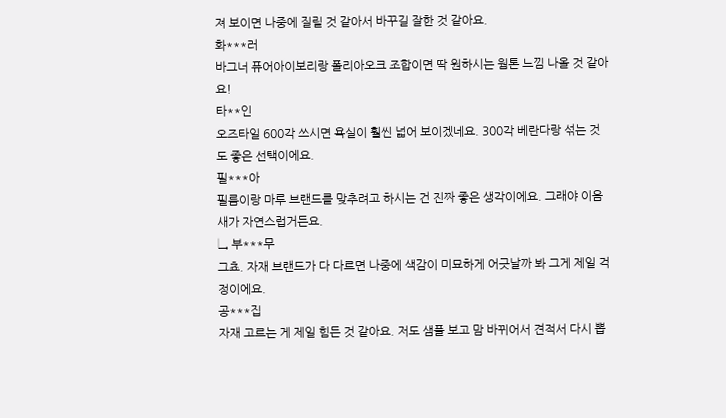져 보이면 나중에 질릴 것 같아서 바꾸길 잘한 것 같아요.
화***러
바그너 퓨어아이보리랑 폴리아오크 조합이면 딱 원하시는 웜톤 느낌 나올 것 같아요!
타**인
오즈타일 600각 쓰시면 욕실이 훨씬 넓어 보이겠네요. 300각 베란다랑 섞는 것도 좋은 선택이에요.
필***아
필름이랑 마루 브랜드를 맞추려고 하시는 건 진짜 좋은 생각이에요. 그래야 이음새가 자연스럽거든요.
↳ 부***무
그쵸. 자재 브랜드가 다 다르면 나중에 색감이 미묘하게 어긋날까 봐 그게 제일 걱정이에요.
공***집
자재 고르는 게 제일 힘든 것 같아요. 저도 샘플 보고 맘 바뀌어서 견적서 다시 뽑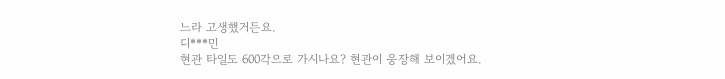느라 고생했거든요.
디***민
현관 타일도 600각으로 가시나요? 현관이 웅장해 보이겠어요.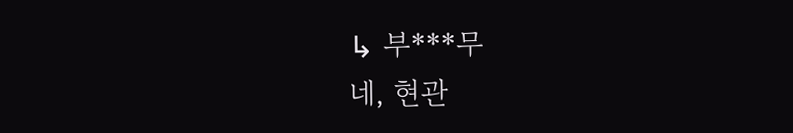↳ 부***무
네, 현관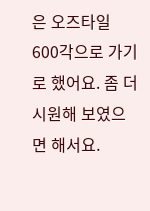은 오즈타일 600각으로 가기로 했어요. 좀 더 시원해 보였으면 해서요.